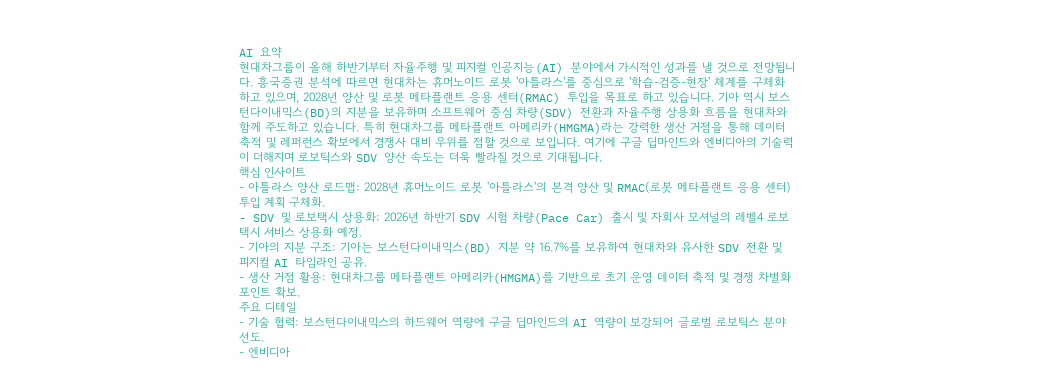AI 요약
현대차그룹이 올해 하반기부터 자율주행 및 피지컬 인공지능(AI) 분야에서 가시적인 성과를 낼 것으로 전망됩니다. 흥국증권 분석에 따르면 현대차는 휴머노이드 로봇 '아틀라스'를 중심으로 '학습-검증-현장' 체계를 구체화하고 있으며, 2028년 양산 및 로봇 메타플랜트 응용 센터(RMAC) 투입을 목표로 하고 있습니다. 기아 역시 보스턴다이내믹스(BD)의 지분을 보유하며 소프트웨어 중심 차량(SDV) 전환과 자율주행 상용화 흐름을 현대차와 함께 주도하고 있습니다. 특히 현대차그룹 메타플랜트 아메리카(HMGMA)라는 강력한 생산 거점을 통해 데이터 축적 및 레퍼런스 확보에서 경쟁사 대비 우위를 점할 것으로 보입니다. 여기에 구글 딥마인드와 엔비디아의 기술력이 더해지며 로보틱스와 SDV 양산 속도는 더욱 빨라질 것으로 기대됩니다.
핵심 인사이트
- 아틀라스 양산 로드맵: 2028년 휴머노이드 로봇 '아틀라스'의 본격 양산 및 RMAC(로봇 메타플랜트 응용 센터) 투입 계획 구체화.
- SDV 및 로보택시 상용화: 2026년 하반기 SDV 시험 차량(Pace Car) 출시 및 자회사 모셔널의 레벨4 로보택시 서비스 상용화 예정.
- 기아의 지분 구조: 기아는 보스턴다이내믹스(BD) 지분 약 16.7%를 보유하여 현대차와 유사한 SDV 전환 및 피지컬 AI 타임라인 공유.
- 생산 거점 활용: 현대차그룹 메타플랜트 아메리카(HMGMA)를 기반으로 초기 운영 데이터 축적 및 경쟁 차별화 포인트 확보.
주요 디테일
- 기술 협력: 보스턴다이내믹스의 하드웨어 역량에 구글 딥마인드의 AI 역량이 보강되어 글로벌 로보틱스 분야 선도.
- 엔비디아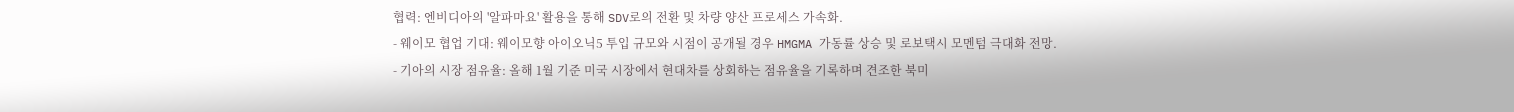협력: 엔비디아의 '알파마요' 활용을 통해 SDV로의 전환 및 차량 양산 프로세스 가속화.
- 웨이모 협업 기대: 웨이모향 아이오닉5 투입 규모와 시점이 공개될 경우 HMGMA 가동률 상승 및 로보택시 모멘텀 극대화 전망.
- 기아의 시장 점유율: 올해 1월 기준 미국 시장에서 현대차를 상회하는 점유율을 기록하며 견조한 북미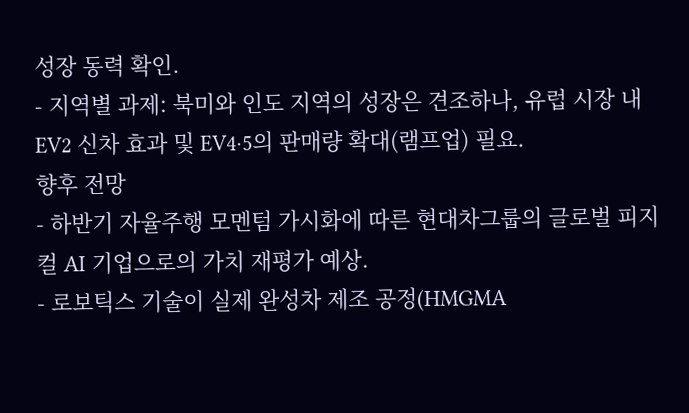성장 동력 확인.
- 지역별 과제: 북미와 인도 지역의 성장은 견조하나, 유럽 시장 내 EV2 신차 효과 및 EV4·5의 판매량 확대(램프업) 필요.
향후 전망
- 하반기 자율주행 모멘텀 가시화에 따른 현대차그룹의 글로벌 피지컬 AI 기업으로의 가치 재평가 예상.
- 로보틱스 기술이 실제 완성차 제조 공정(HMGMA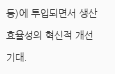등)에 투입되면서 생산 효율성의 혁신적 개선 기대.